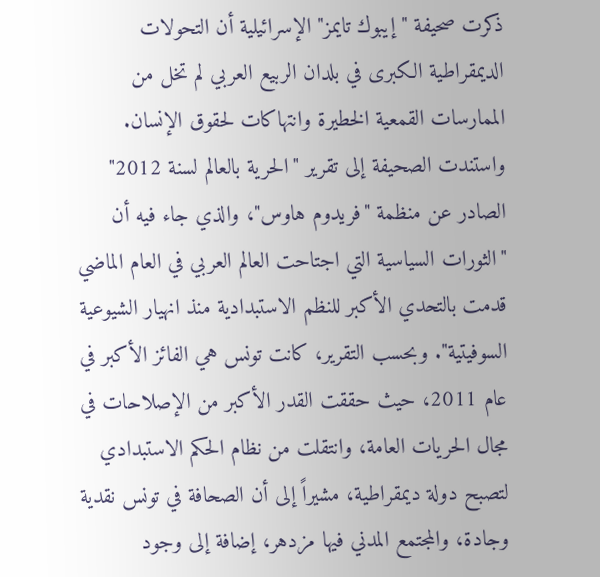ذكرت صحيفة "إيبوك تايمز" الإسرائيلية أن التحولات الديمقراطية الكبرى في بلدان الربيع العربي لم تخل من الممارسات القمعية الخطيرة وانتهاكات لحقوق الإنسان. واستندت الصحيفة إلى تقرير "الحرية بالعالم لسنة 2012" الصادر عن منظمة "فريدوم هاوس"، والذي جاء فيه أن "الثورات السياسية التي اجتاحت العالم العربي في العام الماضي قدمت بالتحدي الأكبر للنظم الاستبدادية منذ انهيار الشيوعية السوفيتية". وبحسب التقرير، كانت تونس هي الفائز الأكبر في عام 2011، حيث حققت القدر الأكبر من الإصلاحات في مجال الحريات العامة، وانتقلت من نظام الحكم الاستبدادي لتصبح دولة ديمقراطية، مشيراً إلى أن الصحافة في تونس نقدية وجادة، والمجتمع المدني فيها مزدهر، إضافة إلى وجود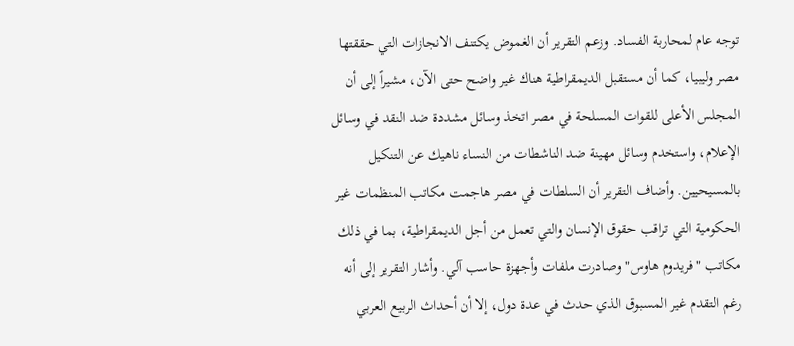توجه عام لمحاربة الفساد. وزعم التقرير أن الغموض يكتنف الانجازات التي حققتها مصر وليبيا، كما أن مستقبل الديمقراطية هناك غير واضح حتى الآن، مشيراً إلى أن المجلس الأعلى للقوات المسلحة في مصر اتخذ وسائل مشددة ضد النقد في وسائل الإعلام، واستخدم وسائل مهينة ضد الناشطات من النساء ناهيك عن التنكيل بالمسيحيين. وأضاف التقرير أن السلطات في مصر هاجمت مكاتب المنظمات غير الحكومية التي تراقب حقوق الإنسان والتي تعمل من أجل الديمقراطية، بما في ذلك مكاتب "فريدوم هاوس" وصادرت ملفات وأجهزة حاسب آلي. وأشار التقرير إلى أنه رغم التقدم غير المسبوق الذي حدث في عدة دول، إلا أن أحداث الربيع العربي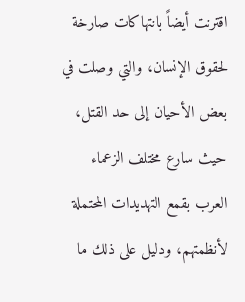اقترنت أيضاً بانتهاكات صارخة لحقوق الإنسان، والتي وصلت في بعض الأحيان إلى حد القتل، حيث سارع مختلف الزعماء العرب بقمع التهديدات المحتملة لأنظمتهم، ودليل على ذلك ما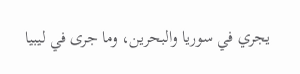يجري في سوريا والبحرين، وما جرى في ليبيا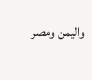واليمن ومصر